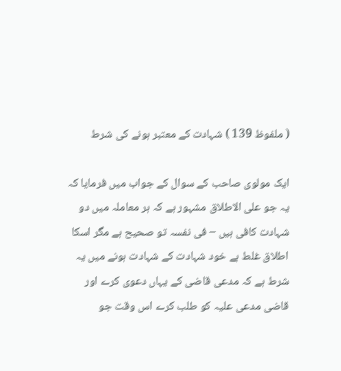( ملفوظ 139 ) شہادت کے معتبر ہونے کی شرط

ایک مولوی صاحب کے سوال کے جواب میں فرمایا کہ یہ جو علی الاطلاق مشہور ہے کہ ہر معاملہ میں دو شہادت کافی ہیں – فی نفسہ تو صحیح ہے مگر اسکا اطلاق غلط ہے خود شہادت کے شہادت ہونے میں یہ شرط ہے کہ مدعی قاضی کے یہاں دعوی کرے اور قاضی مدعی علیہ کو طلب کرے اس وقت جو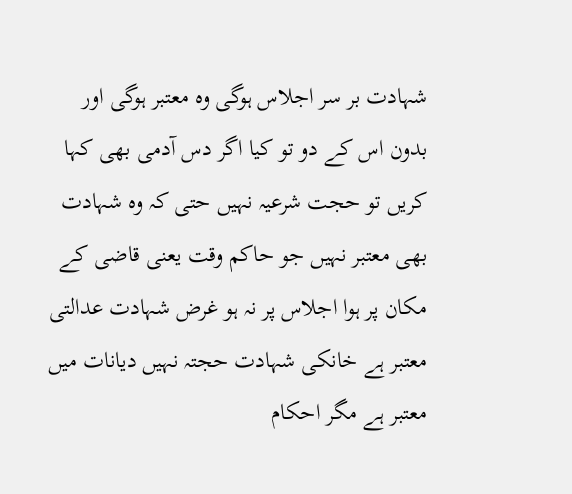شہادت بر سر اجلاس ہوگی وہ معتبر ہوگی اور بدون اس کے دو تو کیا اگر دس آدمی بھی کہا کریں تو حجت شرعیہ نہیں حتی کہ وہ شہادت بھی معتبر نہیں جو حاکم وقت یعنی قاضی کے مکان پر ہوا اجلاس پر نہ ہو غرض شہادت عدالتی معتبر ہے خانکی شہادت حجتہ نہیں دیانات میں معتبر ہے مگر احکام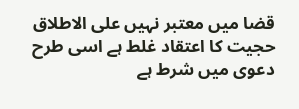قضا میں معتبر نہیں علی الاطلاق حجیت کا اعتقاد غلط ہے اسی طرح دعوی میں شرط ہے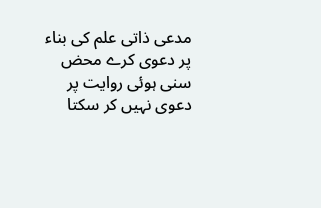مدعی ذاتی علم کی بناء پر دعوی کرے محض سنی ہوئی روایت پر دعوی نہیں کر سکتا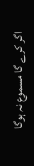اگر کرے گا مسموع نہ ہوگا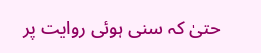حتیٰ کہ سنی ہوئی روایت پر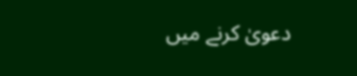دعویٰ کرنے میں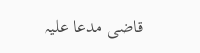قاضی مدعا علیہ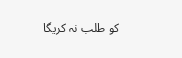کو طلب نہ کریگا